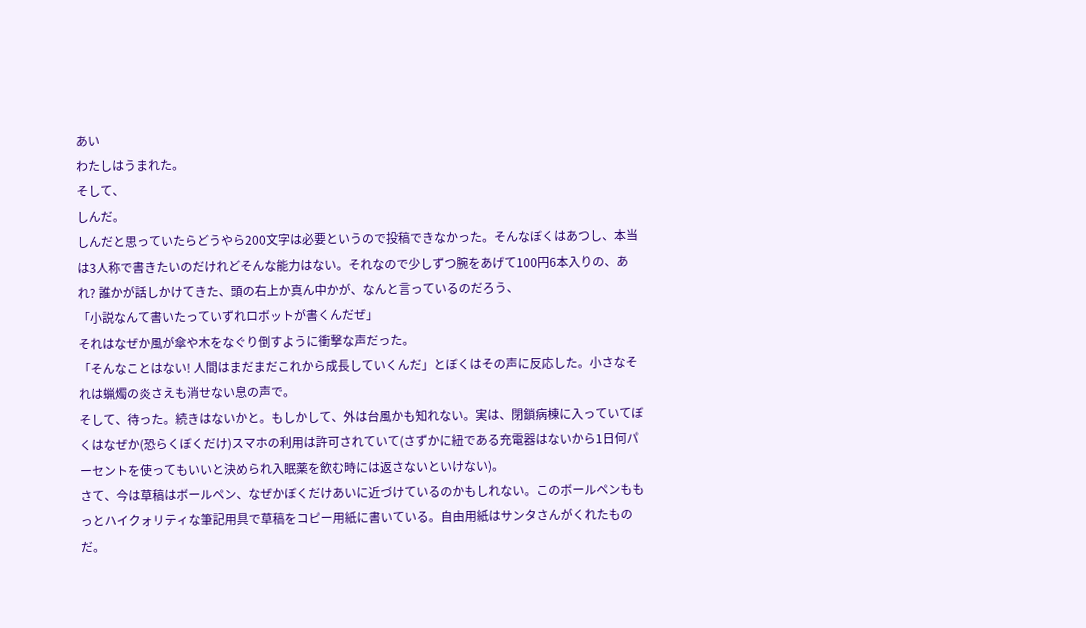あい
わたしはうまれた。
そして、
しんだ。
しんだと思っていたらどうやら200文字は必要というので投稿できなかった。そんなぼくはあつし、本当は3人称で書きたいのだけれどそんな能力はない。それなので少しずつ腕をあげて100円6本入りの、あれ? 誰かが話しかけてきた、頭の右上か真ん中かが、なんと言っているのだろう、
「小説なんて書いたっていずれロボットが書くんだぜ」
それはなぜか風が傘や木をなぐり倒すように衝撃な声だった。
「そんなことはない! 人間はまだまだこれから成長していくんだ」とぼくはその声に反応した。小さなそれは蝋燭の炎さえも消せない息の声で。
そして、待った。続きはないかと。もしかして、外は台風かも知れない。実は、閉鎖病棟に入っていてぼくはなぜか(恐らくぼくだけ)スマホの利用は許可されていて(さずかに紐である充電器はないから1日何パーセントを使ってもいいと決められ入眠薬を飲む時には返さないといけない)。
さて、今は草稿はボールペン、なぜかぼくだけあいに近づけているのかもしれない。このボールペンももっとハイクォリティな筆記用具で草稿をコピー用紙に書いている。自由用紙はサンタさんがくれたものだ。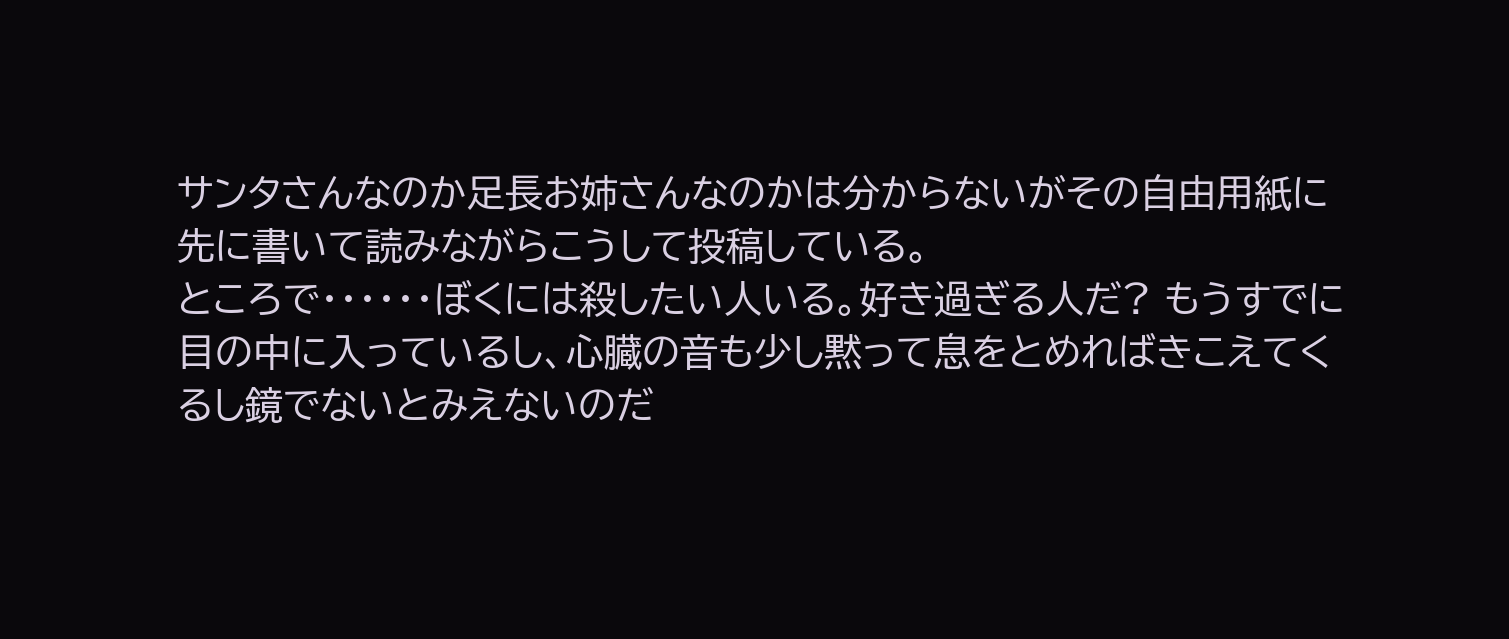サンタさんなのか足長お姉さんなのかは分からないがその自由用紙に先に書いて読みながらこうして投稿している。
ところで・・・・・・ぼくには殺したい人いる。好き過ぎる人だ? もうすでに目の中に入っているし、心臓の音も少し黙って息をとめればきこえてくるし鏡でないとみえないのだ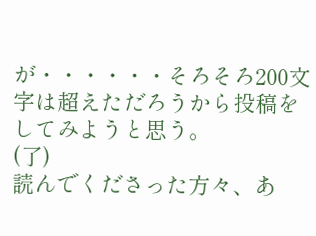が・・・・・・そろそろ200文字は超えただろうから投稿をしてみようと思う。
(了)
読んでくださった方々、あ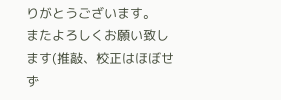りがとうございます。
またよろしくお願い致します(推敲、校正はほぼせず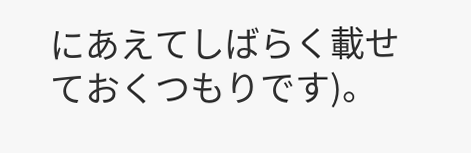にあえてしばらく載せておくつもりです)。